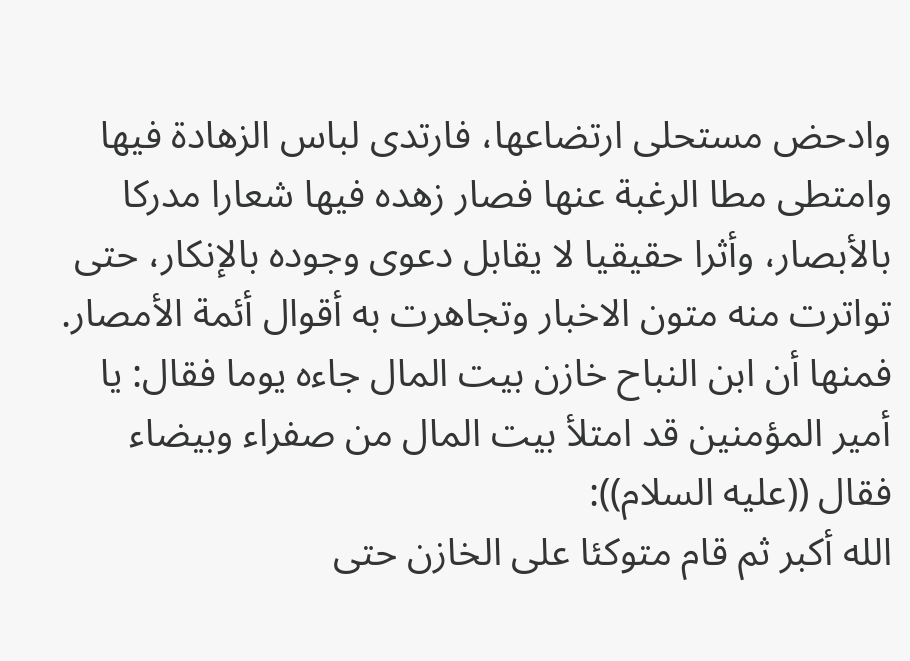وادحض مستحلى ارتضاعها، فارتدى لباس الزهادة فيها وامتطى مطا الرغبة عنها فصار زهده فيها شعارا مدركا بالأبصار، وأثرا حقيقيا لا يقابل دعوى وجوده بالإنكار، حتى تواترت منه متون الاخبار وتجاهرت به أقوال أئمة الأمصار.
فمنها أن ابن النباح خازن بيت المال جاءه يوما فقال: يا أمير المؤمنين قد امتلأ بيت المال من صفراء وبيضاء فقال ((عليه السلام)):
الله أكبر ثم قام متوكئا على الخازن حتى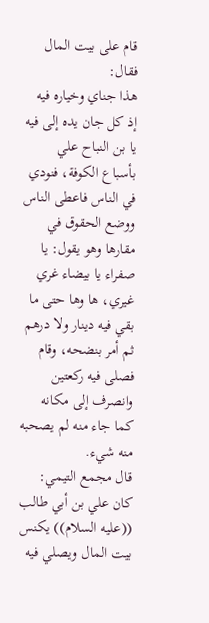قام على بيت المال فقال:
هذا جناي وخياره فيه
إذ كل جان يده إلى فيه
يا بن النباح علي بأسباع الكوفة، فنودي في الناس فاعطى الناس ووضع الحقوق في مقارها وهو يقول: يا صفراء يا بيضاء غري غيري، ها وها حتى ما بقي فيه دينار ولا درهم ثم أمر بنضحه، وقام فصلى فيه ركعتين وانصرف إلى مكانه كما جاء منه لم يصحبه منه شيء.
قال مجمع التيمي: كان علي بن أبي طالب ((عليه السلام)) يكنس بيت المال ويصلي فيه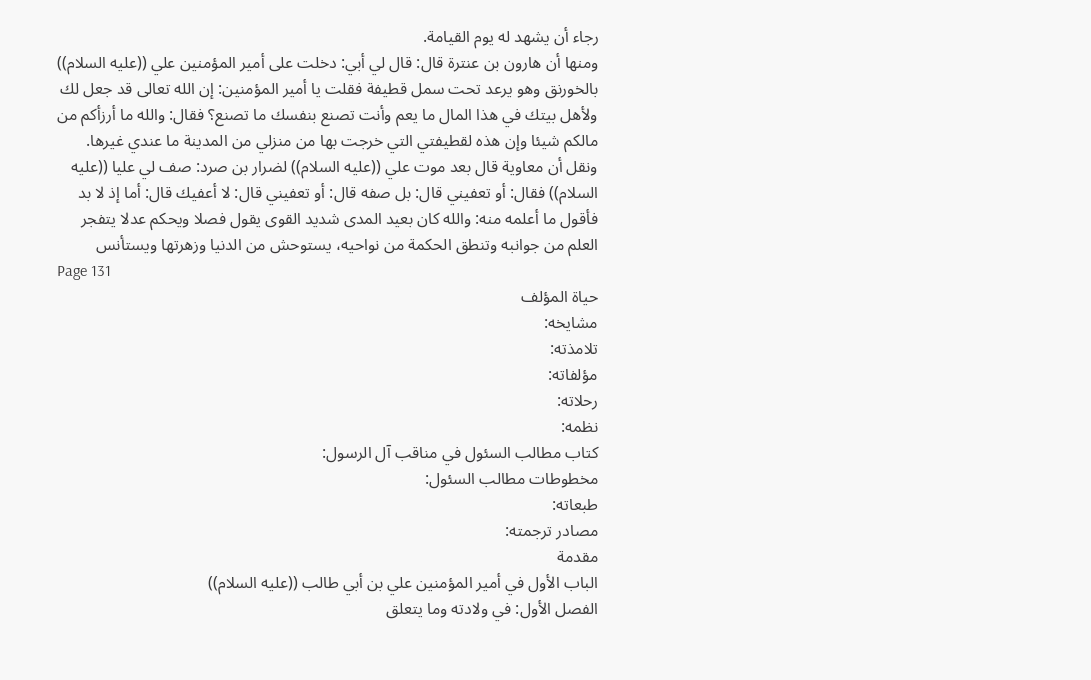رجاء أن يشهد له يوم القيامة.
ومنها أن هارون بن عنترة قال: قال لي أبي: دخلت على أمير المؤمنين علي ((عليه السلام)) بالخورنق وهو يرعد تحت سمل قطيفة فقلت يا أمير المؤمنين: إن الله تعالى قد جعل لك ولأهل بيتك في هذا المال ما يعم وأنت تصنع بنفسك ما تصنع؟ فقال: والله ما أرزأكم من مالكم شيئا وإن هذه لقطيفتي التي خرجت بها من منزلي من المدينة ما عندي غيرها.
ونقل أن معاوية قال بعد موت علي ((عليه السلام)) لضرار بن صرد: صف لي عليا ((عليه السلام)) فقال: أو تعفيني قال: بل صفه قال: أو تعفيني قال: لا أعفيك قال: أما إذ لا بد فأقول ما أعلمه منه: والله كان بعيد المدى شديد القوى يقول فصلا ويحكم عدلا يتفجر العلم من جوانبه وتنطق الحكمة من نواحيه، يستوحش من الدنيا وزهرتها ويستأنس
Page 131
حياة المؤلف
مشايخه:
تلامذته:
مؤلفاته:
رحلاته:
نظمه:
كتاب مطالب السئول في مناقب آل الرسول:
مخطوطات مطالب السئول:
طبعاته:
مصادر ترجمته:
مقدمة
الباب الأول في أمير المؤمنين علي بن أبي طالب ((عليه السلام))
الفصل الأول: في ولادته وما يتعلق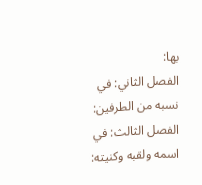بها:
الفصل الثاني: في نسبه من الطرفين:
الفصل الثالث: في اسمه ولقبه وكنيته: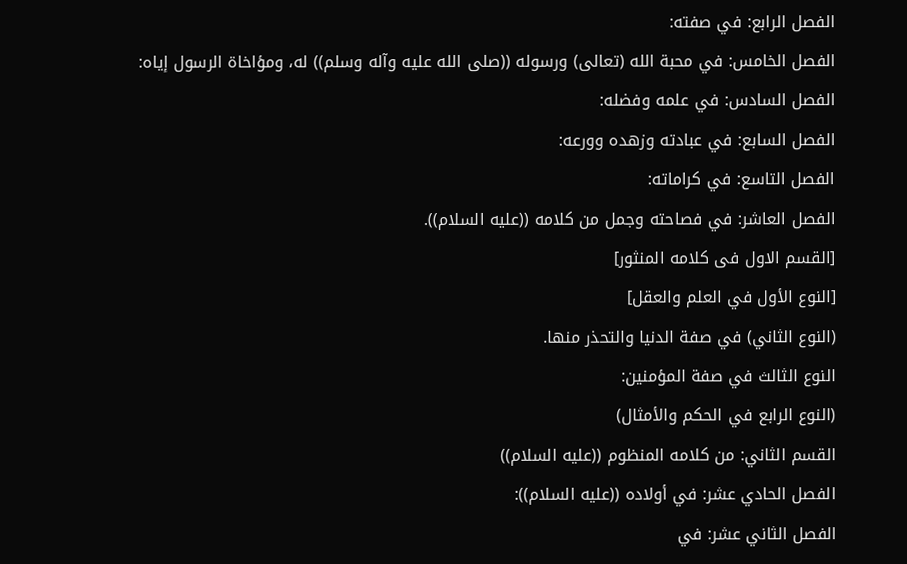الفصل الرابع: في صفته:
الفصل الخامس: في محبة الله (تعالى) ورسوله ((صلى الله عليه وآله وسلم)) له، ومؤاخاة الرسول إياه:
الفصل السادس: في علمه وفضله:
الفصل السابع: في عبادته وزهده وورعه:
الفصل التاسع: في كراماته:
الفصل العاشر: في فصاحته وجمل من كلامه ((عليه السلام)).
[القسم الاول فى كلامه المنثور]
[النوع الأول في العلم والعقل]
(النوع الثاني) في صفة الدنيا والتحذر منها.
النوع الثالث في صفة المؤمنين:
(النوع الرابع في الحكم والأمثال)
القسم الثاني: من كلامه المنظوم ((عليه السلام))
الفصل الحادي عشر: في أولاده ((عليه السلام)):
الفصل الثاني عشر: في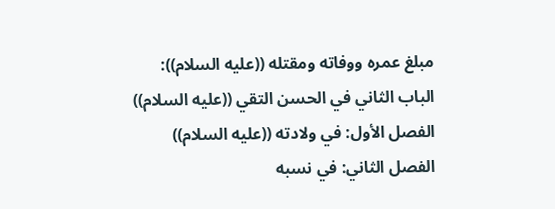مبلغ عمره ووفاته ومقتله ((عليه السلام)):
الباب الثاني في الحسن التقي ((عليه السلام))
الفصل الأول: في ولادته ((عليه السلام))
الفصل الثاني: في نسبه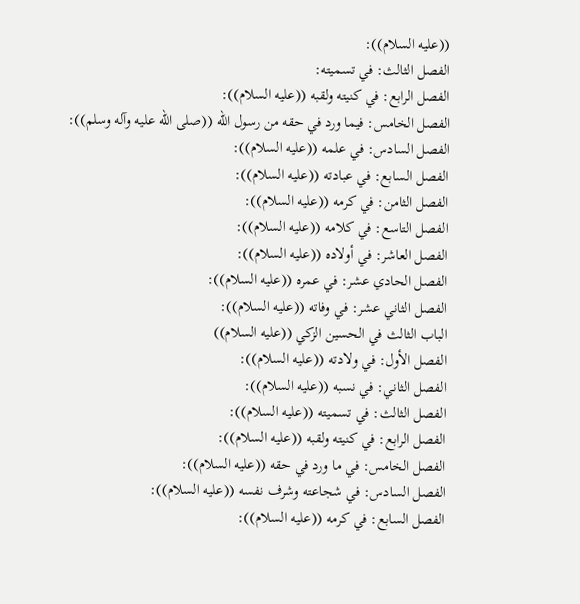((عليه السلام)):
الفصل الثالث: في تسميته:
الفصل الرابع: في كنيته ولقبه ((عليه السلام)):
الفصل الخامس: فيما ورد في حقه من رسول الله ((صلى الله عليه وآله وسلم)):
الفصل السادس: في علمه ((عليه السلام)):
الفصل السابع: في عبادته ((عليه السلام)):
الفصل الثامن: في كرمه ((عليه السلام)):
الفصل التاسع: في كلامه ((عليه السلام)):
الفصل العاشر: في أولاده ((عليه السلام)):
الفصل الحادي عشر: في عمره ((عليه السلام)):
الفصل الثاني عشر: في وفاته ((عليه السلام)):
الباب الثالث في الحسين الزكي ((عليه السلام))
الفصل الأول: في ولادته ((عليه السلام)):
الفصل الثاني: في نسبه ((عليه السلام)):
الفصل الثالث: في تسميته ((عليه السلام)):
الفصل الرابع: في كنيته ولقبه ((عليه السلام)):
الفصل الخامس: في ما ورد في حقه ((عليه السلام)):
الفصل السادس: في شجاعته وشرف نفسه ((عليه السلام)):
الفصل السابع: في كرمه ((عليه السلام)):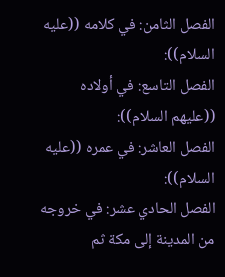الفصل الثامن: في كلامه ((عليه السلام)):
الفصل التاسع: في أولاده ((عليهم السلام)):
الفصل العاشر: في عمره ((عليه السلام)):
الفصل الحادي عشر: في خروجه من المدينة إلى مكة ثم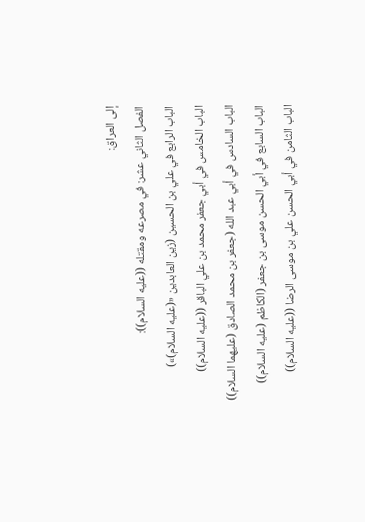إلى العراق:
الفصل الثاني عشر: في مصرعه ومقتله ((عليه السلام)):
الباب الرابع في علي بن الحسين (زين العابدين «(عليه السلام)»)
الباب الخامس في أبي جعفر محمد بن علي الباقر ((عليه السلام))
الباب السادس في أبي عبد الله (جعفر بن محمد الصادق (عليهما السلام))
الباب السابع في أبي الحسن موسى بن جعفر (الكاظم (عليه السلام))
الباب الثامن في أبي الحسن علي بن موسى الرضا ((عليه السلام))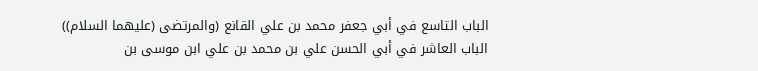الباب التاسع في أبي جعفر محمد بن علي القانع (والمرتضى (عليهما السلام))
الباب العاشر في أبي الحسن علي بن محمد بن علي ابن موسى بن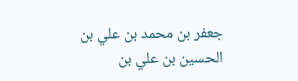جعفر بن محمد بن علي بن الحسين بن علي بن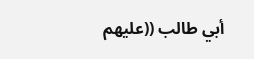أبي طالب ((عليهم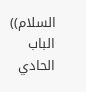السلام))
الباب الحادي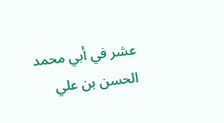عشر في أبي محمد الحسن بن علي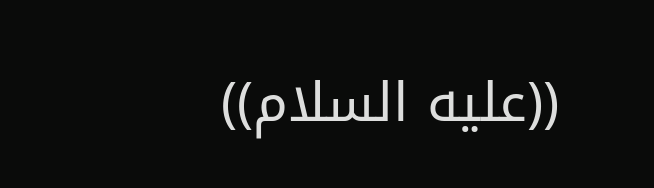((عليه السلام))